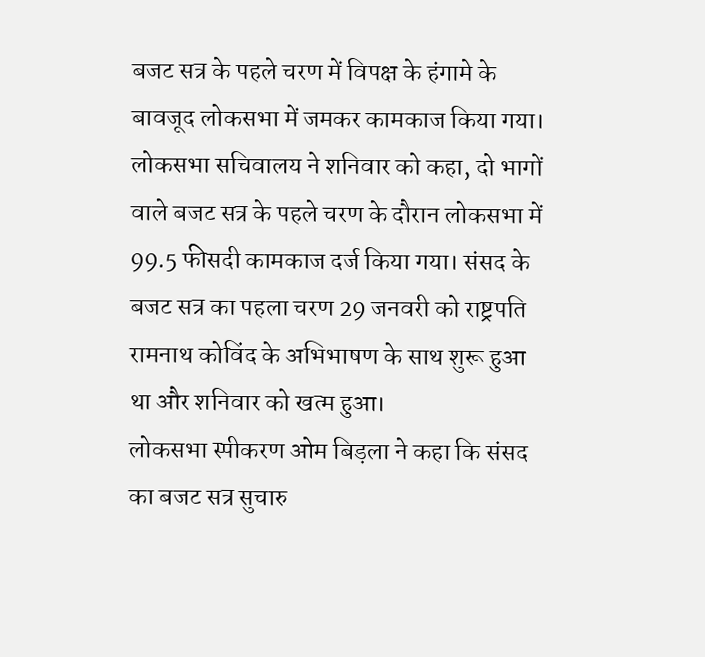बजट सत्र के पहले चरण में विपक्ष के हंगामे के बावजूद लोकसभा में जमकर कामकाज किया गया। लोकसभा सचिवालय ने शनिवार को कहा, दो भागों वाले बजट सत्र के पहले चरण के दौरान लोकसभा में 99.5 फीसदी कामकाज दर्ज किया गया। संसद के बजट सत्र का पहला चरण 29 जनवरी को राष्ट्रपति रामनाथ कोविंद के अभिभाषण के साथ शुरू हुआ था और शनिवार को खत्म हुआ।
लोकसभा स्पीकरण ओम बिड़ला ने कहा कि संसद का बजट सत्र सुचारु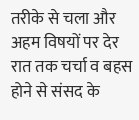तरीके से चला और अहम विषयों पर देर रात तक चर्चा व बहस होने से संसद के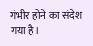गंभीर होने का संदेश गया है।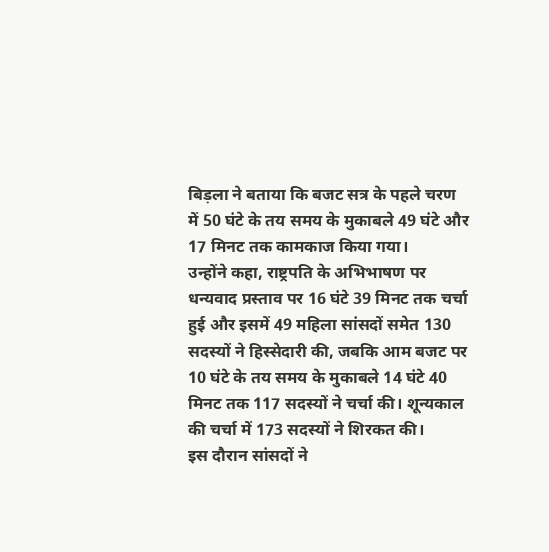बिड़ला ने बताया कि बजट सत्र के पहले चरण में 50 घंटे के तय समय के मुकाबले 49 घंटे और 17 मिनट तक कामकाज किया गया।
उन्होंने कहा, राष्ट्रपति के अभिभाषण पर धन्यवाद प्रस्ताव पर 16 घंटे 39 मिनट तक चर्चा हुई और इसमें 49 महिला सांसदों समेत 130 सदस्यों ने हिस्सेदारी की, जबकि आम बजट पर 10 घंटे के तय समय के मुकाबले 14 घंटे 40 मिनट तक 117 सदस्यों ने चर्चा की। शून्यकाल की चर्चा में 173 सदस्यों ने शिरकत की।
इस दौरान सांसदों ने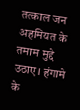तत्काल जन अहमियत के तमाम मुद्दे उठाए। हंगामे के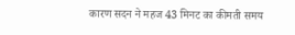कारण सदन ने महज 43 मिनट का कीमती समय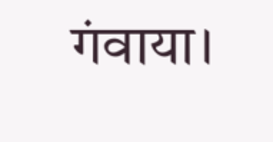गंवाया।